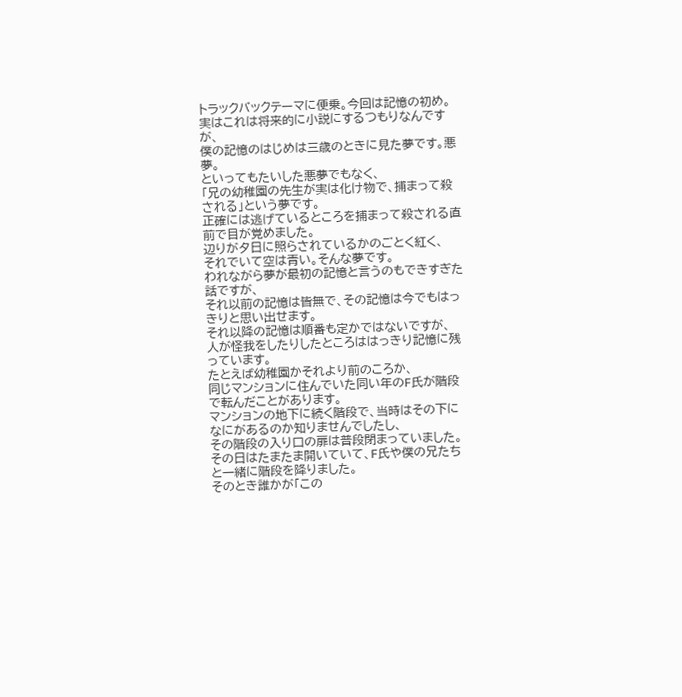トラックバックテーマに便乗。今回は記憶の初め。
実はこれは将来的に小説にするつもりなんですが、
僕の記憶のはじめは三歳のときに見た夢です。悪夢。
といってもたいした悪夢でもなく、
「兄の幼稚園の先生が実は化け物で、捕まって殺される」という夢です。
正確には逃げているところを捕まって殺される直前で目が覚めました。
辺りが夕日に照らされているかのごとく紅く、
それでいて空は青い。そんな夢です。
われながら夢が最初の記憶と言うのもできすぎた話ですが、
それ以前の記憶は皆無で、その記憶は今でもはっきりと思い出せます。
それ以降の記憶は順番も定かではないですが、
人が怪我をしたりしたところははっきり記憶に残っています。
たとえば幼稚園かそれより前のころか、
同じマンションに住んでいた同い年のF氏が階段で転んだことがあります。
マンションの地下に続く階段で、当時はその下になにがあるのか知りませんでしたし、
その階段の入り口の扉は普段閉まっていました。
その日はたまたま開いていて、F氏や僕の兄たちと一緒に階段を降りました。
そのとき誰かが「この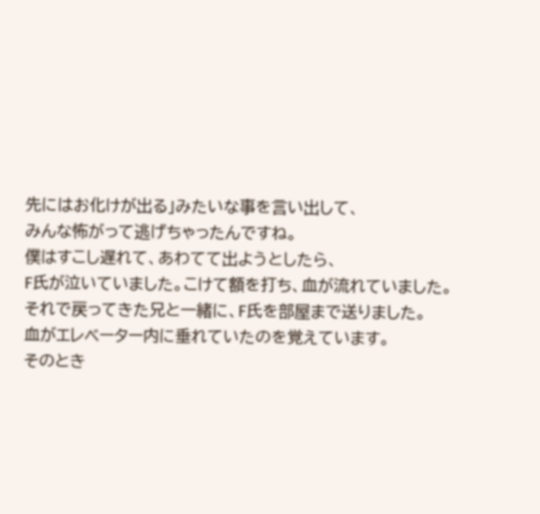先にはお化けが出る」みたいな事を言い出して、
みんな怖がって逃げちゃったんですね。
僕はすこし遅れて、あわてて出ようとしたら、
F氏が泣いていました。こけて額を打ち、血が流れていました。
それで戻ってきた兄と一緒に、F氏を部屋まで送りました。
血がエレベーター内に垂れていたのを覚えています。
そのとき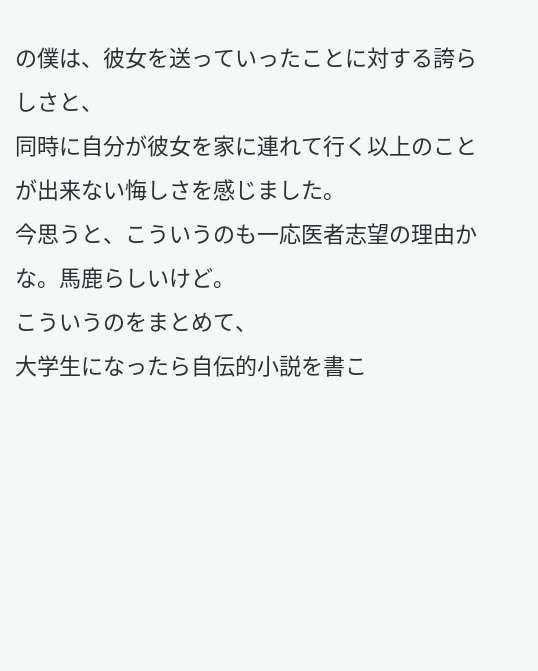の僕は、彼女を送っていったことに対する誇らしさと、
同時に自分が彼女を家に連れて行く以上のことが出来ない悔しさを感じました。
今思うと、こういうのも一応医者志望の理由かな。馬鹿らしいけど。
こういうのをまとめて、
大学生になったら自伝的小説を書こ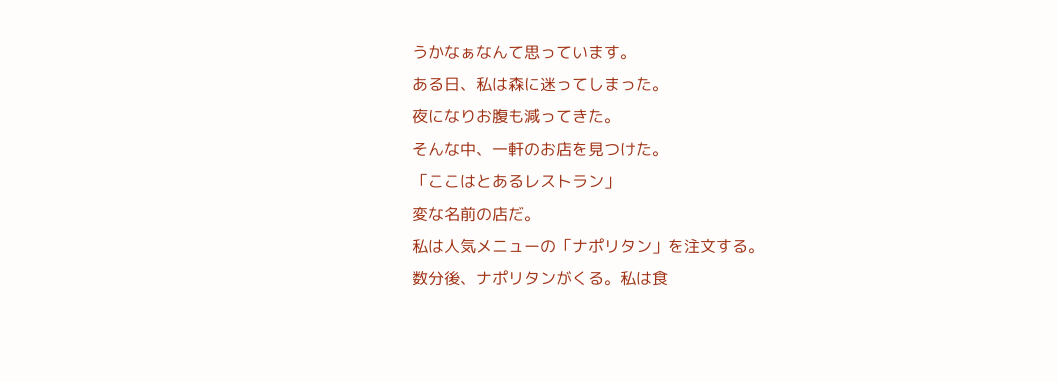うかなぁなんて思っています。
ある日、私は森に迷ってしまった。
夜になりお腹も減ってきた。
そんな中、一軒のお店を見つけた。
「ここはとあるレストラン」
変な名前の店だ。
私は人気メニューの「ナポリタン」を注文する。
数分後、ナポリタンがくる。私は食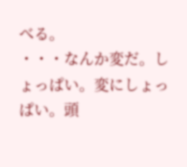べる。
・・・なんか変だ。しょっぱい。変にしょっぱい。頭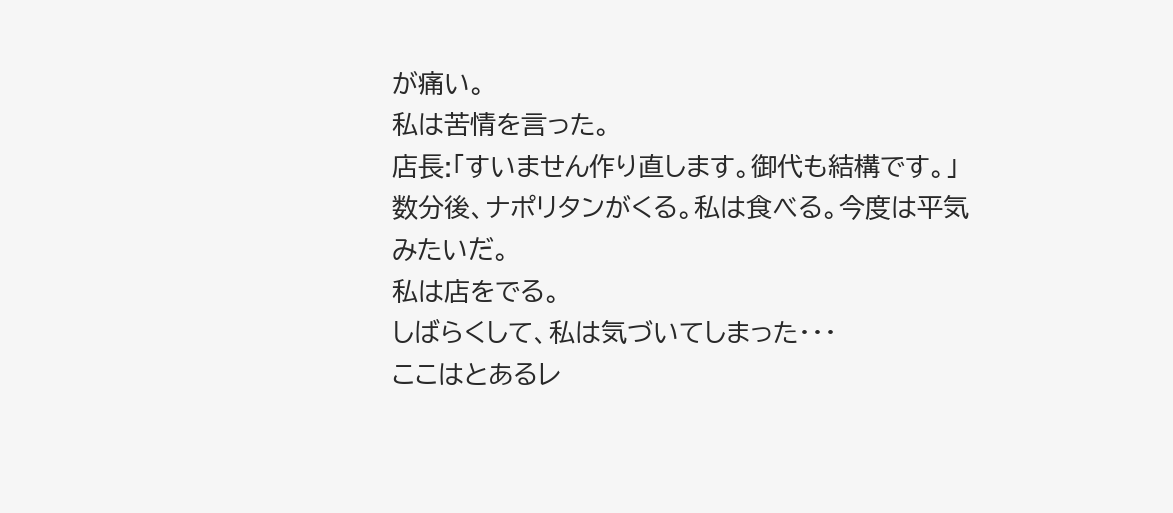が痛い。
私は苦情を言った。
店長:「すいません作り直します。御代も結構です。」
数分後、ナポリタンがくる。私は食べる。今度は平気みたいだ。
私は店をでる。
しばらくして、私は気づいてしまった・・・
ここはとあるレ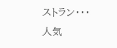ストラン・・・
人気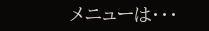メニューは・・・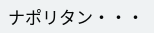ナポリタン・・・